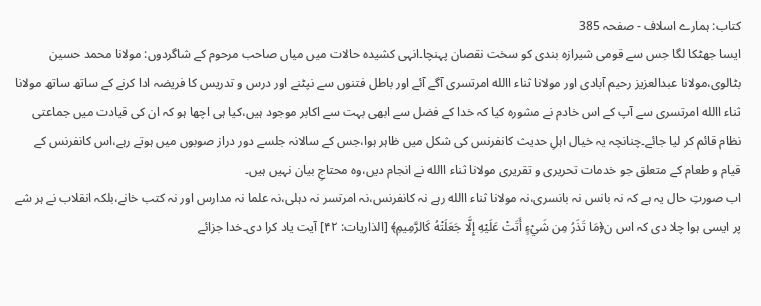کتاب: ہمارے اسلاف - صفحہ 385
ایسا جھٹکا لگا جس سے قومی شیرازہ بندی کو سخت نقصان پہنچا۔انہی کشیدہ حالات میں میاں صاحب مرحوم کے شاگردوں: مولانا محمد حسین بٹالوی،مولانا عبدالعزیز رحیم آبادی اور مولانا ثناء االله امرتسری آگے آئے اور باطل فتنوں سے نپٹنے اور درس و تدریس کا فریضہ ادا کرنے کے ساتھ ساتھ مولانا ثناء االله امرتسری سے آپ کے اس خادم نے مشورہ کیا کہ خدا کے فضل سے ابھی بہت سے اکابر موجود ہیں،کیا ہی اچھا ہو کہ ان کی قیادت میں جماعتی نظام قائم کر لیا جائے۔چنانچہ یہ خیال اہلِ حدیث کانفرنس کی شکل میں ظاہر ہوا،جس کے سالانہ جلسے دور دراز صوبوں میں ہوتے رہے،اس کانفرنس کے قیام و طعام کے متعلق جو خدمات تحریری و تقریری مولانا ثناء االله نے انجام دیں،وہ محتاجِ بیان نہیں ہیں۔
اب صورتِ حال یہ ہے کہ نہ بانس نہ بانسری،نہ مولانا ثناء االله رہے نہ کانفرنس،نہ امرتسر نہ دہلی،نہ علما نہ مدارس اور نہ کتب خانے،بلکہ انقلاب نے ہر شے پر ایسی ہوا چلا دی کہ اس ن﴿مَا تَذَرُ مِن شَيْءٍ أَتَتْ عَلَيْهِ إِلَّا جَعَلَتْهُ كَالرَّمِيمِ﴾ [الذاریات: ۴۲] آیت یاد کرا دی۔خدا جزائے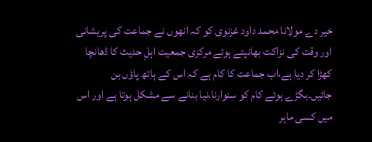خیر دے مولانا محمد داود غزنوی کو کہ انھوں نے جماعت کی پریشانی اور وقت کی نزاکت بھانپتے ہوئے مرکزی جمعیت اہلِ حدیث کا ڈھانچا کھڑا کر دیا ہے،اب جماعت کا کام ہے کہ اس کے ہاتھ پاؤں بن جائیں۔بگڑے ہوئے کام کو سنوارنا،نیا بنانے سے مشکل ہوتا ہے اور اس میں کسی ماہر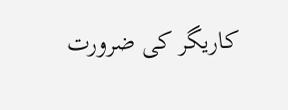کاریگر کی ضرورت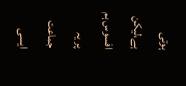ہوتی ہے،لیکن افسوس ہم پر یہ جماعت ایسی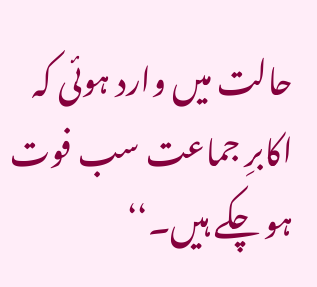حالت میں وارد ہوئی کہ اکابرِ جماعت سب فوت ہو چکے ہیں۔‘‘